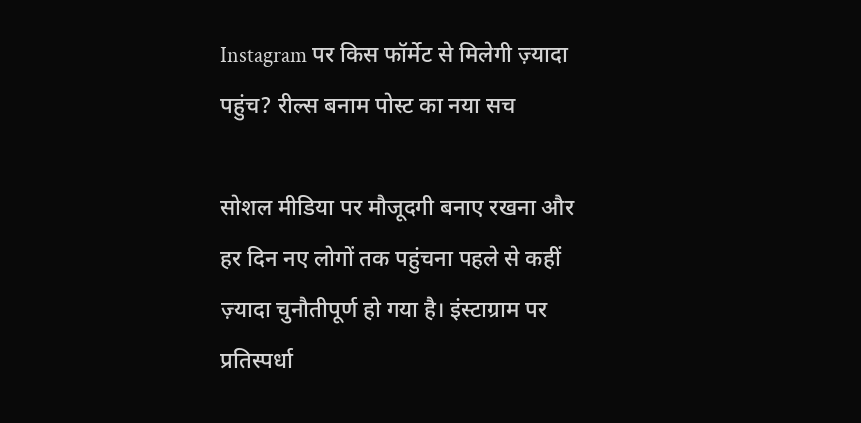Instagram पर किस फॉर्मेट से मिलेगी ज़्यादा पहुंच? रील्स बनाम पोस्ट का नया सच

सोशल मीडिया पर मौजूदगी बनाए रखना और हर दिन नए लोगों तक पहुंचना पहले से कहीं ज़्यादा चुनौतीपूर्ण हो गया है। इंस्टाग्राम पर प्रतिस्पर्धा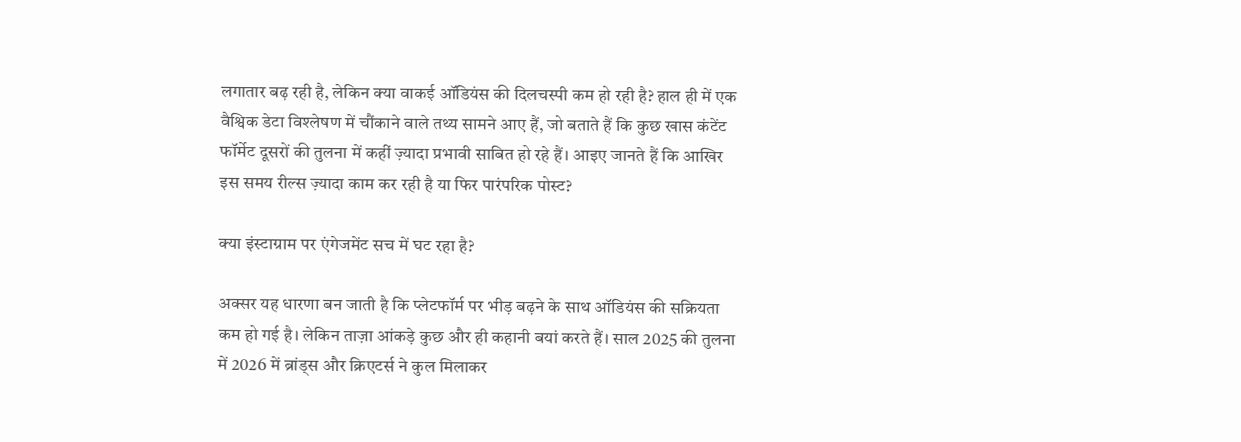लगातार बढ़ रही है, लेकिन क्या वाकई ऑडियंस की दिलचस्पी कम हो रही है? हाल ही में एक वैश्विक डेटा विश्लेषण में चौंकाने वाले तथ्य सामने आए हैं, जो बताते हैं कि कुछ खास कंटेंट फॉर्मेट दूसरों की तुलना में कहीं ज़्यादा प्रभावी साबित हो रहे हैं। आइए जानते हैं कि आखिर इस समय रील्स ज़्यादा काम कर रही है या फिर पारंपरिक पोस्ट?

क्या इंस्टाग्राम पर एंगेजमेंट सच में घट रहा है?

अक्सर यह धारणा बन जाती है कि प्लेटफॉर्म पर भीड़ बढ़ने के साथ ऑडियंस की सक्रियता कम हो गई है। लेकिन ताज़ा आंकड़े कुछ और ही कहानी बयां करते हैं। साल 2025 की तुलना में 2026 में ब्रांड्स और क्रिएटर्स ने कुल मिलाकर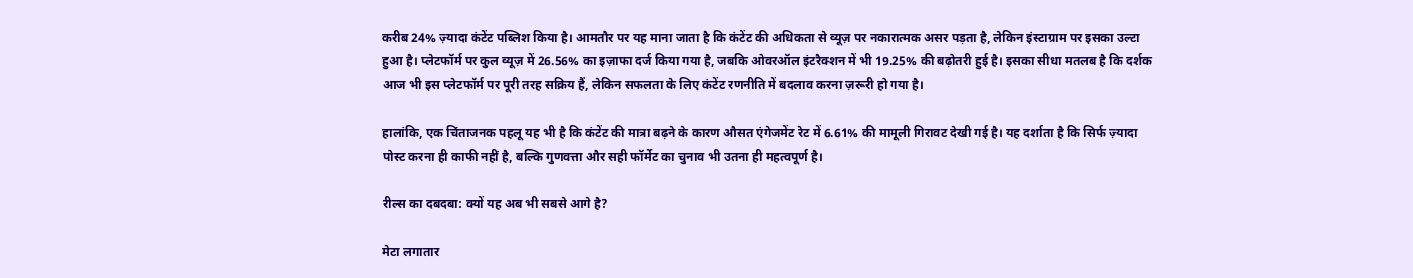करीब 24% ज़्यादा कंटेंट पब्लिश किया है। आमतौर पर यह माना जाता है कि कंटेंट की अधिकता से व्यूज़ पर नकारात्मक असर पड़ता है, लेकिन इंस्टाग्राम पर इसका उल्टा हुआ है। प्लेटफॉर्म पर कुल व्यूज़ में 26.56% का इज़ाफा दर्ज किया गया है, जबकि ओवरऑल इंटरैक्शन में भी 19.25% की बढ़ोतरी हुई है। इसका सीधा मतलब है कि दर्शक आज भी इस प्लेटफॉर्म पर पूरी तरह सक्रिय हैं, लेकिन सफलता के लिए कंटेंट रणनीति में बदलाव करना ज़रूरी हो गया है।

हालांकि, एक चिंताजनक पहलू यह भी है कि कंटेंट की मात्रा बढ़ने के कारण औसत एंगेजमेंट रेट में 6.61% की मामूली गिरावट देखी गई है। यह दर्शाता है कि सिर्फ ज़्यादा पोस्ट करना ही काफी नहीं है, बल्कि गुणवत्ता और सही फॉर्मेट का चुनाव भी उतना ही महत्वपूर्ण है।

रील्स का दबदबा: क्यों यह अब भी सबसे आगे है?

मेटा लगातार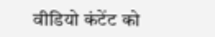वीडियो कंटेंट को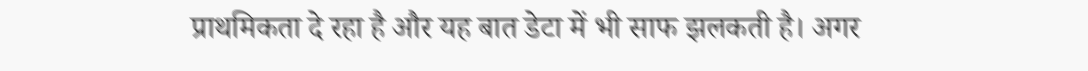प्राथमिकता दे रहा है और यह बात डेटा में भी साफ झलकती है। अगर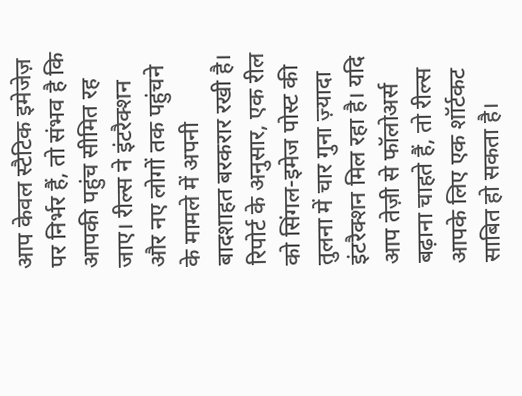आप केवल स्टैटिक इमेजेज़ पर निर्भर हैं, तो संभव है कि आपकी पहुंच सीमित रह जाए। रील्स ने इंटरैक्शन और नए लोगों तक पहुंचने के मामले में अपनी बादशाहत बरकरार रखी है। रिपोर्ट के अनुसार, एक रील को सिंगल-इमेज पोस्ट की तुलना में चार गुना ज़्यादा इंटरैक्शन मिल रहा है। यदि आप तेज़ी से फॉलोअर्स बढ़ाना चाहते हैं, तो रील्स आपके लिए एक शॉर्टकट साबित हो सकता है।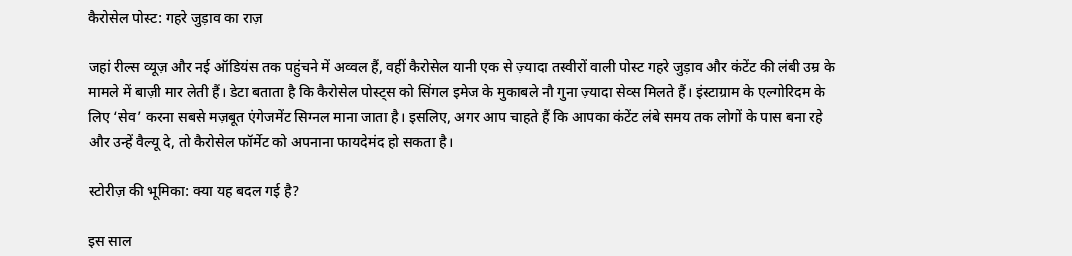कैरोसेल पोस्ट: गहरे जुड़ाव का राज़

जहां रील्स व्यूज़ और नई ऑडियंस तक पहुंचने में अव्वल हैं, वहीं कैरोसेल यानी एक से ज़्यादा तस्वीरों वाली पोस्ट गहरे जुड़ाव और कंटेंट की लंबी उम्र के मामले में बाज़ी मार लेती हैं। डेटा बताता है कि कैरोसेल पोस्ट्स को सिंगल इमेज के मुकाबले नौ गुना ज़्यादा सेव्स मिलते हैं। इंस्टाग्राम के एल्गोरिदम के लिए ‘सेव’ करना सबसे मज़बूत एंगेजमेंट सिग्नल माना जाता है। इसलिए, अगर आप चाहते हैं कि आपका कंटेंट लंबे समय तक लोगों के पास बना रहे और उन्हें वैल्यू दे, तो कैरोसेल फॉर्मेट को अपनाना फायदेमंद हो सकता है।

स्टोरीज़ की भूमिका: क्या यह बदल गई है?

इस साल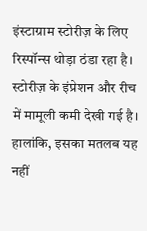इंस्टाग्राम स्टोरीज़ के लिए रिस्पॉन्स थोड़ा ठंडा रहा है। स्टोरीज़ के इंप्रेशन और रीच में मामूली कमी देखी गई है। हालांकि, इसका मतलब यह नहीं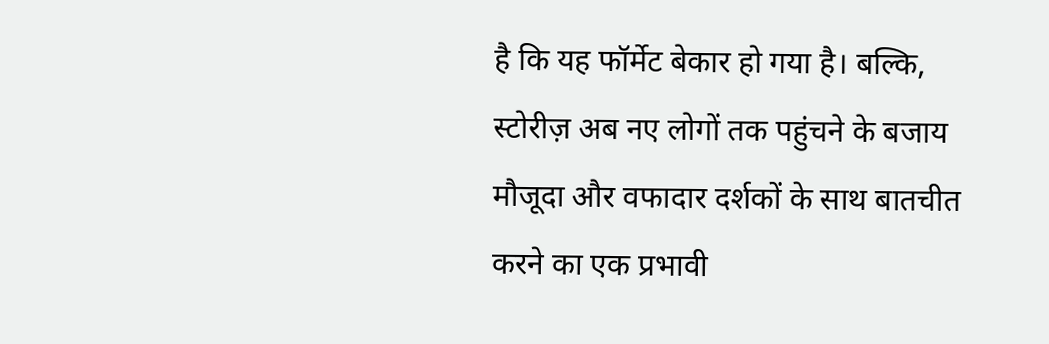है कि यह फॉर्मेट बेकार हो गया है। बल्कि, स्टोरीज़ अब नए लोगों तक पहुंचने के बजाय मौजूदा और वफादार दर्शकों के साथ बातचीत करने का एक प्रभावी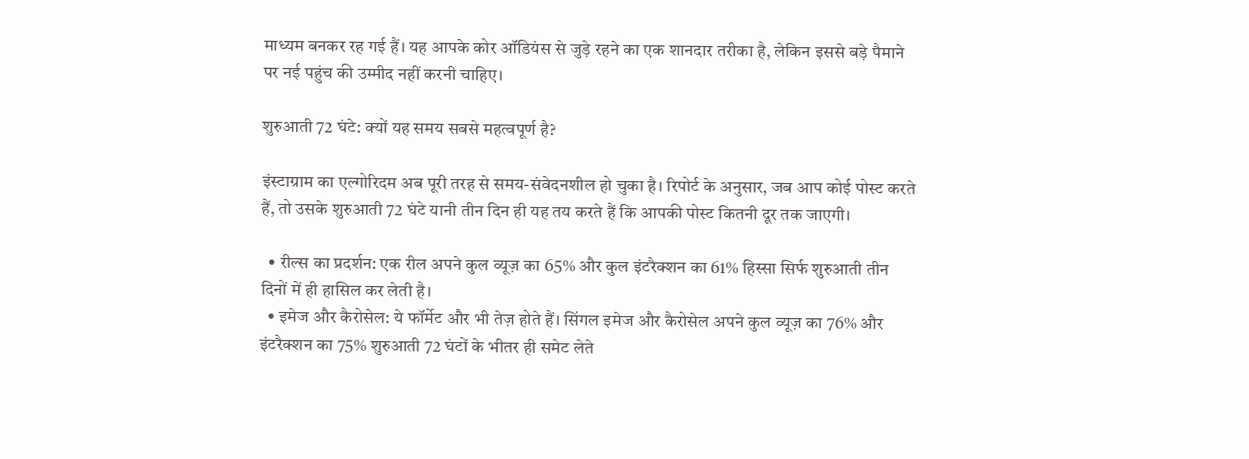माध्यम बनकर रह गई हैं। यह आपके कोर ऑडियंस से जुड़े रहने का एक शानदार तरीका है, लेकिन इससे बड़े पैमाने पर नई पहुंच की उम्मीद नहीं करनी चाहिए।

शुरुआती 72 घंटे: क्यों यह समय सबसे महत्वपूर्ण है?

इंस्टाग्राम का एल्गोरिदम अब पूरी तरह से समय-संवेदनशील हो चुका है। रिपोर्ट के अनुसार, जब आप कोई पोस्ट करते हैं, तो उसके शुरुआती 72 घंटे यानी तीन दिन ही यह तय करते हैं कि आपकी पोस्ट कितनी दूर तक जाएगी।

  • रील्स का प्रदर्शन: एक रील अपने कुल व्यूज़ का 65% और कुल इंटरैक्शन का 61% हिस्सा सिर्फ शुरुआती तीन दिनों में ही हासिल कर लेती है।
  • इमेज और कैरोसेल: ये फॉर्मेट और भी तेज़ होते हैं। सिंगल इमेज और कैरोसेल अपने कुल व्यूज़ का 76% और इंटरैक्शन का 75% शुरुआती 72 घंटों के भीतर ही समेट लेते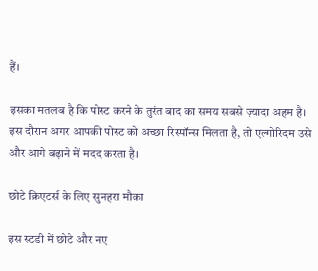हैं।

इसका मतलब है कि पोस्ट करने के तुरंत बाद का समय सबसे ज़्यादा अहम है। इस दौरान अगर आपकी पोस्ट को अच्छा रिस्पॉन्स मिलता है, तो एल्गोरिदम उसे और आगे बढ़ाने में मदद करता है।

छोटे क्रिएटर्स के लिए सुनहरा मौका

इस स्टडी में छोटे और नए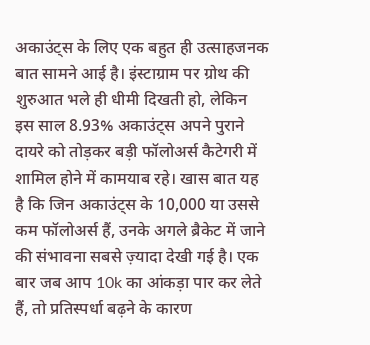अकाउंट्स के लिए एक बहुत ही उत्साहजनक बात सामने आई है। इंस्टाग्राम पर ग्रोथ की शुरुआत भले ही धीमी दिखती हो, लेकिन इस साल 8.93% अकाउंट्स अपने पुराने दायरे को तोड़कर बड़ी फॉलोअर्स कैटेगरी में शामिल होने में कामयाब रहे। खास बात यह है कि जिन अकाउंट्स के 10,000 या उससे कम फॉलोअर्स हैं, उनके अगले ब्रैकेट में जाने की संभावना सबसे ज़्यादा देखी गई है। एक बार जब आप 10k का आंकड़ा पार कर लेते हैं, तो प्रतिस्पर्धा बढ़ने के कारण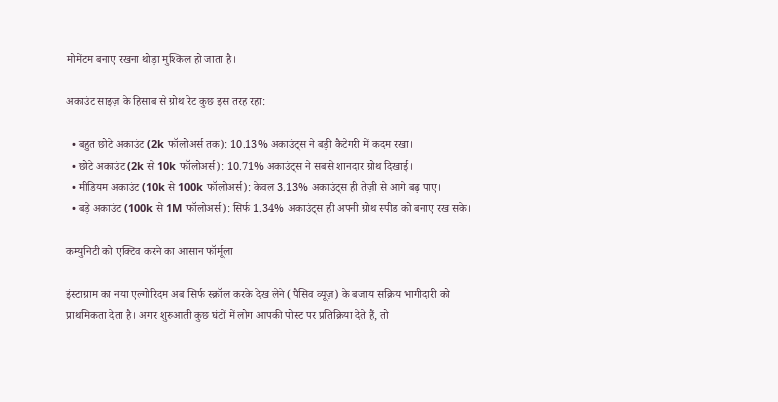मोमेंटम बनाए रखना थोड़ा मुश्किल हो जाता है।

अकाउंट साइज़ के हिसाब से ग्रोथ रेट कुछ इस तरह रहा:

  • बहुत छोटे अकाउंट (2k फॉलोअर्स तक): 10.13% अकाउंट्स ने बड़ी कैटेगरी में कदम रखा।
  • छोटे अकाउंट (2k से 10k फॉलोअर्स): 10.71% अकाउंट्स ने सबसे शानदार ग्रोथ दिखाई।
  • मीडियम अकाउंट (10k से 100k फॉलोअर्स): केवल 3.13% अकाउंट्स ही तेज़ी से आगे बढ़ पाए।
  • बड़े अकाउंट (100k से 1M फॉलोअर्स): सिर्फ 1.34% अकाउंट्स ही अपनी ग्रोथ स्पीड को बनाए रख सके।

कम्युनिटी को एक्टिव करने का आसान फॉर्मूला

इंस्टाग्राम का नया एल्गोरिदम अब सिर्फ स्क्रॉल करके देख लेने (पैसिव व्यूज़) के बजाय सक्रिय भागीदारी को प्राथमिकता देता है। अगर शुरुआती कुछ घंटों में लोग आपकी पोस्ट पर प्रतिक्रिया देते हैं, तो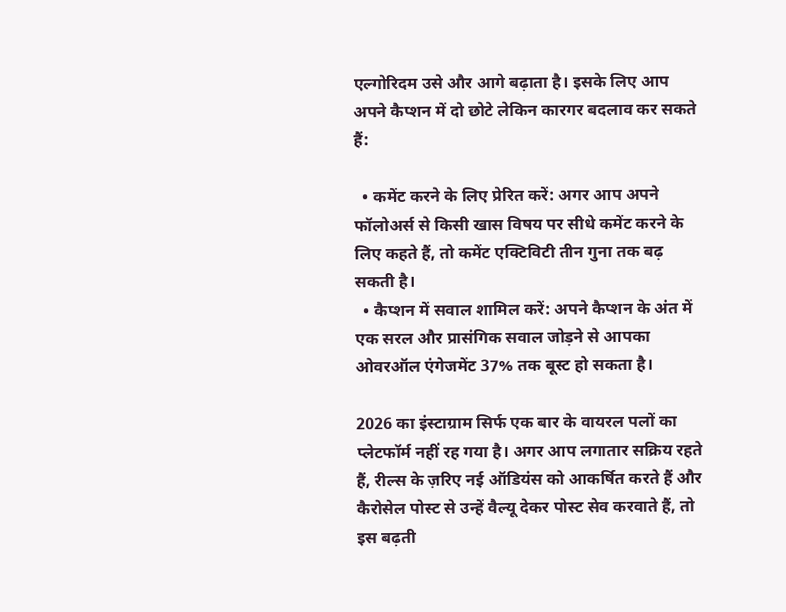एल्गोरिदम उसे और आगे बढ़ाता है। इसके लिए आप अपने कैप्शन में दो छोटे लेकिन कारगर बदलाव कर सकते हैं:

  • कमेंट करने के लिए प्रेरित करें: अगर आप अपने फॉलोअर्स से किसी खास विषय पर सीधे कमेंट करने के लिए कहते हैं, तो कमेंट एक्टिविटी तीन गुना तक बढ़ सकती है।
  • कैप्शन में सवाल शामिल करें: अपने कैप्शन के अंत में एक सरल और प्रासंगिक सवाल जोड़ने से आपका ओवरऑल एंगेजमेंट 37% तक बूस्ट हो सकता है।

2026 का इंस्टाग्राम सिर्फ एक बार के वायरल पलों का प्लेटफॉर्म नहीं रह गया है। अगर आप लगातार सक्रिय रहते हैं, रील्स के ज़रिए नई ऑडियंस को आकर्षित करते हैं और कैरोसेल पोस्ट से उन्हें वैल्यू देकर पोस्ट सेव करवाते हैं, तो इस बढ़ती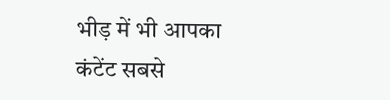भीड़ में भी आपका कंटेंट सबसे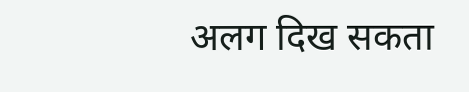अलग दिख सकता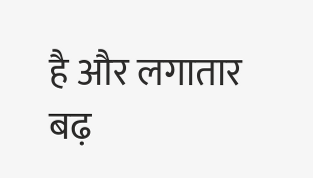है और लगातार बढ़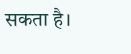सकता है।